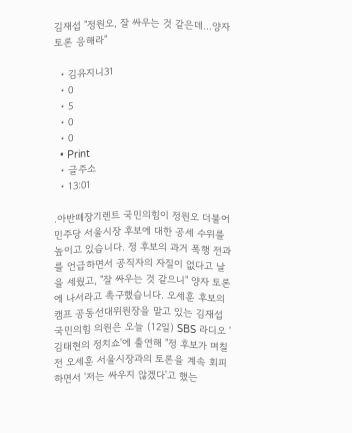김재섭 "정원오, 잘 싸우는 것 같은데…양자 토론 응해라"

  • 김유지니31
  • 0
  • 5
  • 0
  • 0
  • Print
  • 글주소
  • 13:01

.아반떼장기렌트 국민의힘이 정원오 더불어민주당 서울시장 후보에 대한 공세 수위를 높이고 있습니다. 정 후보의 과거 폭행 전과를 언급하면서 공직자의 자질이 없다고 날을 세웠고, "잘 싸우는 것 같으니" 양자 토론에 나서라고 촉구했습니다. 오세훈 후보의 캠프 공동선대위원장을 맡고 있는 김재섭 국민의힘 의원은 오늘 (12일) SBS 라디오 '김태현의 정치쇼'에 출연해 "정 후보가 며칠 전 오세훈 서울시장과의 토론을 계속 회피하면서 '저는 싸우지 않겠다'고 했는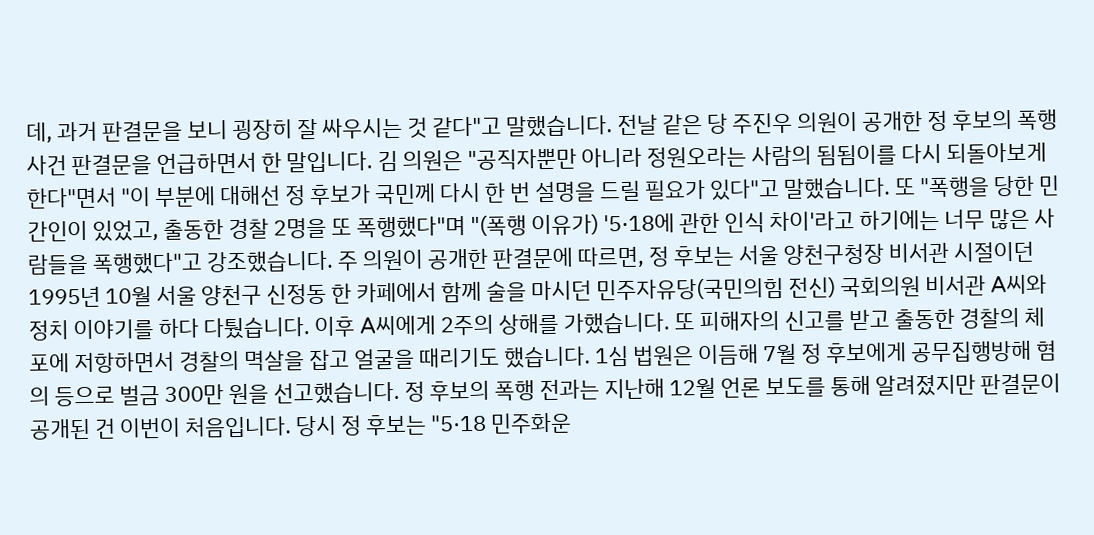데, 과거 판결문을 보니 굉장히 잘 싸우시는 것 같다"고 말했습니다. 전날 같은 당 주진우 의원이 공개한 정 후보의 폭행 사건 판결문을 언급하면서 한 말입니다. 김 의원은 "공직자뿐만 아니라 정원오라는 사람의 됨됨이를 다시 되돌아보게 한다"면서 "이 부분에 대해선 정 후보가 국민께 다시 한 번 설명을 드릴 필요가 있다"고 말했습니다. 또 "폭행을 당한 민간인이 있었고, 출동한 경찰 2명을 또 폭행했다"며 "(폭행 이유가) '5·18에 관한 인식 차이'라고 하기에는 너무 많은 사람들을 폭행했다"고 강조했습니다. 주 의원이 공개한 판결문에 따르면, 정 후보는 서울 양천구청장 비서관 시절이던 1995년 10월 서울 양천구 신정동 한 카페에서 함께 술을 마시던 민주자유당(국민의힘 전신) 국회의원 비서관 A씨와 정치 이야기를 하다 다퉜습니다. 이후 A씨에게 2주의 상해를 가했습니다. 또 피해자의 신고를 받고 출동한 경찰의 체포에 저항하면서 경찰의 멱살을 잡고 얼굴을 때리기도 했습니다. 1심 법원은 이듬해 7월 정 후보에게 공무집행방해 혐의 등으로 벌금 300만 원을 선고했습니다. 정 후보의 폭행 전과는 지난해 12월 언론 보도를 통해 알려졌지만 판결문이 공개된 건 이번이 처음입니다. 당시 정 후보는 "5·18 민주화운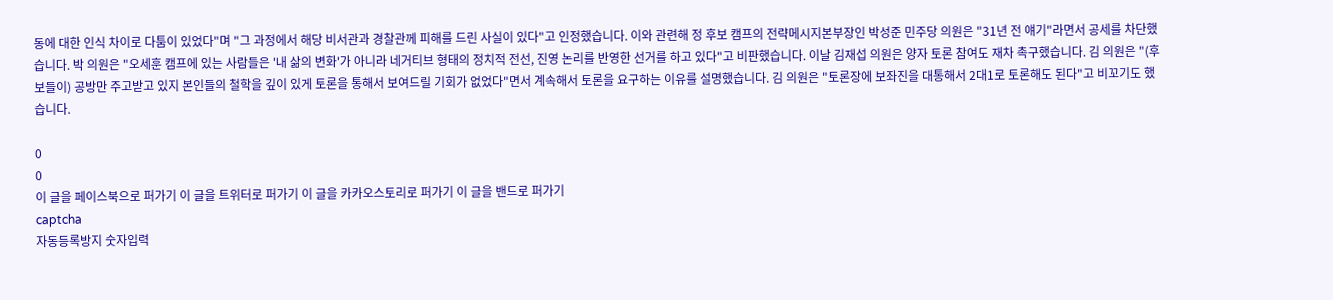동에 대한 인식 차이로 다툼이 있었다"며 "그 과정에서 해당 비서관과 경찰관께 피해를 드린 사실이 있다"고 인정했습니다. 이와 관련해 정 후보 캠프의 전략메시지본부장인 박성준 민주당 의원은 "31년 전 얘기"라면서 공세를 차단했습니다. 박 의원은 "오세훈 캠프에 있는 사람들은 '내 삶의 변화'가 아니라 네거티브 형태의 정치적 전선, 진영 논리를 반영한 선거를 하고 있다"고 비판했습니다. 이날 김재섭 의원은 양자 토론 참여도 재차 촉구했습니다. 김 의원은 "(후보들이) 공방만 주고받고 있지 본인들의 철학을 깊이 있게 토론을 통해서 보여드릴 기회가 없었다"면서 계속해서 토론을 요구하는 이유를 설명했습니다. 김 의원은 "토론장에 보좌진을 대통해서 2대1로 토론해도 된다"고 비꼬기도 했습니다.

0
0
이 글을 페이스북으로 퍼가기 이 글을 트위터로 퍼가기 이 글을 카카오스토리로 퍼가기 이 글을 밴드로 퍼가기
captcha
자동등록방지 숫자입력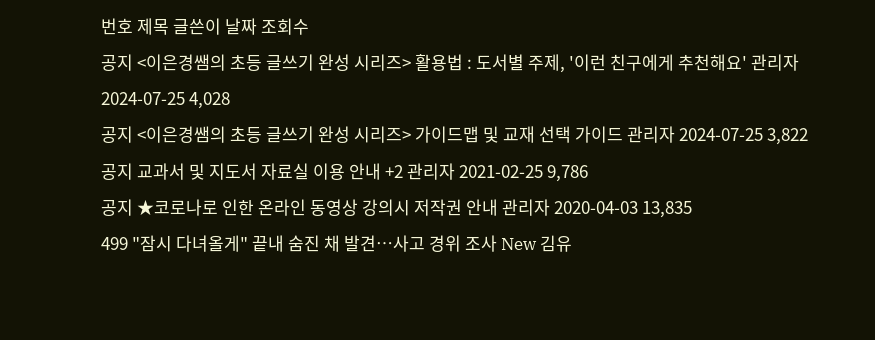번호 제목 글쓴이 날짜 조회수
공지 <이은경쌤의 초등 글쓰기 완성 시리즈> 활용법 : 도서별 주제, '이런 친구에게 추천해요' 관리자 2024-07-25 4,028
공지 <이은경쌤의 초등 글쓰기 완성 시리즈> 가이드맵 및 교재 선택 가이드 관리자 2024-07-25 3,822
공지 교과서 및 지도서 자료실 이용 안내 +2 관리자 2021-02-25 9,786
공지 ★코로나로 인한 온라인 동영상 강의시 저작권 안내 관리자 2020-04-03 13,835
499 "잠시 다녀올게" 끝내 숨진 채 발견…사고 경위 조사 New 김유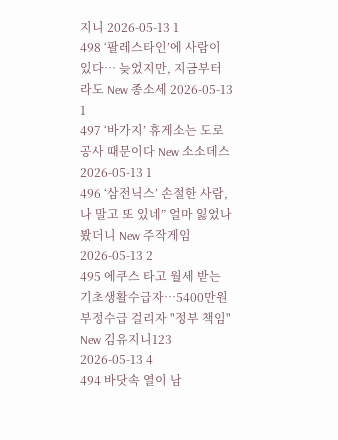지니 2026-05-13 1
498 ‘팔레스타인’에 사람이 있다… 늦었지만, 지금부터라도 New 종소세 2026-05-13 1
497 ‘바가지’ 휴게소는 도로공사 때문이다 New 소소데스 2026-05-13 1
496 ‘삼전닉스’ 손절한 사람, 나 말고 또 있네” 얼마 잃었나 봤더니 New 주작게임 2026-05-13 2
495 에쿠스 타고 월세 받는 기초생활수급자…5400만원 부정수급 걸리자 "정부 책임" New 김유지니123 2026-05-13 4
494 바닷속 열이 남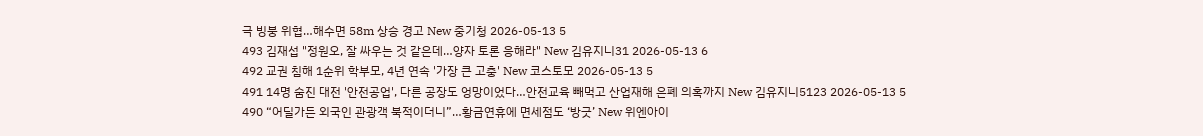극 빙붕 위협…해수면 58m 상승 경고 New 중기청 2026-05-13 5
493 김재섭 "정원오, 잘 싸우는 것 같은데…양자 토론 응해라" New 김유지니31 2026-05-13 6
492 교권 침해 1순위 학부모, 4년 연속 '가장 큰 고충' New 코스토모 2026-05-13 5
491 14명 숨진 대전 '안전공업', 다른 공장도 엉망이었다…안전교육 빼먹고 산업재해 은폐 의혹까지 New 김유지니5123 2026-05-13 5
490 “어딜가든 외국인 관광객 북적이더니”…황금연휴에 면세점도 ‘방긋’ New 위엔아이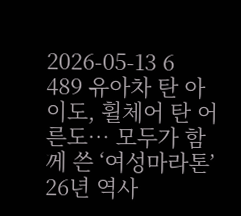2026-05-13 6
489 유아차 탄 아이도, 휠체어 탄 어른도… 모두가 함께 쓴 ‘여성마라톤’ 26년 역사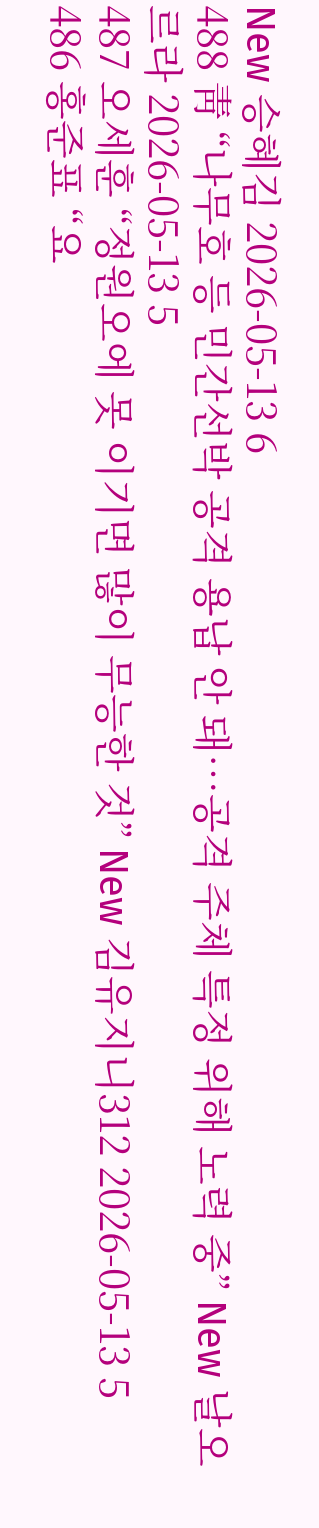New 승혜김 2026-05-13 6
488 靑 “나무호 등 민간선박 공격 용납 안 돼…공격 주체 특정 위해 노력 중” New 날오르라 2026-05-13 5
487 오세훈 “정원오에 못 이기면 많이 무능한 것” New 김유지니312 2026-05-13 5
486 홍준표 “요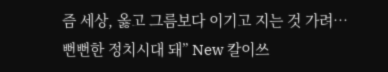즘 세상, 옳고 그름보다 이기고 지는 것 가려… 뻔뻔한 정치시대 돼” New 칼이쓰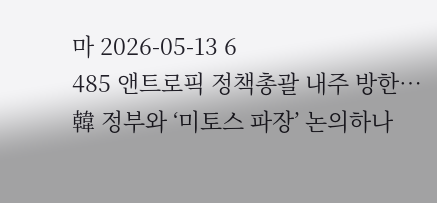마 2026-05-13 6
485 앤트로픽 정책총괄 내주 방한…韓 정부와 ‘미토스 파장’ 논의하나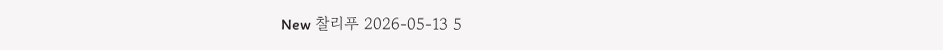New 찰리푸 2026-05-13 5